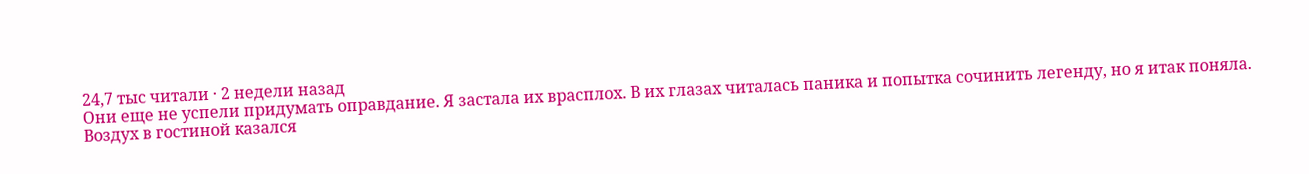24,7 тыс читали · 2 недели назад
Они еще не успели придумать оправдание. Я застала их врасплох. В их глазах читалась паника и попытка сочинить легенду, но я итак поняла.
Воздух в гостиной казался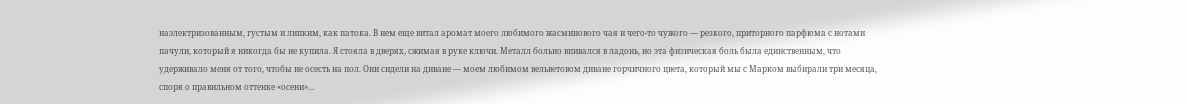наэлектризованным, густым и липким, как патока. В нем еще витал аромат моего любимого жасминового чая и чего-то чужого — резкого, приторного парфюма с нотами пачули, который я никогда бы не купила. Я стояла в дверях, сжимая в руке ключи. Металл больно впивался в ладонь, но эта физическая боль была единственным, что удерживало меня от того, чтобы не осесть на пол. Они сидели на диване — моем любимом вельветовом диване горчичного цвета, который мы с Марком выбирали три месяца, споря о правильном оттенке «осени»...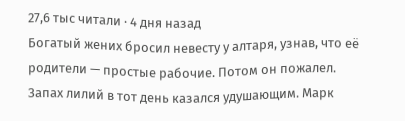27,6 тыс читали · 4 дня назад
Богатый жених бросил невесту у алтаря, узнав, что её родители — простые рабочие. Потом он пожалел.
Запах лилий в тот день казался удушающим. Марк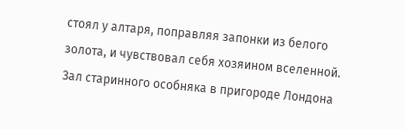стоял у алтаря, поправляя запонки из белого золота, и чувствовал себя хозяином вселенной. Зал старинного особняка в пригороде Лондона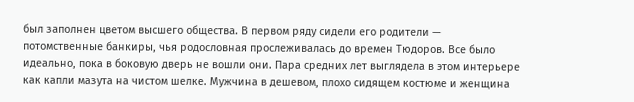был заполнен цветом высшего общества. В первом ряду сидели его родители — потомственные банкиры, чья родословная прослеживалась до времен Тюдоров. Все было идеально, пока в боковую дверь не вошли они. Пара средних лет выглядела в этом интерьере как капли мазута на чистом шелке. Мужчина в дешевом, плохо сидящем костюме и женщина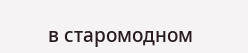в старомодном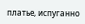платье, испуганно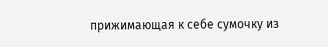прижимающая к себе сумочку из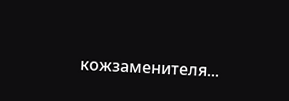кожзаменителя...